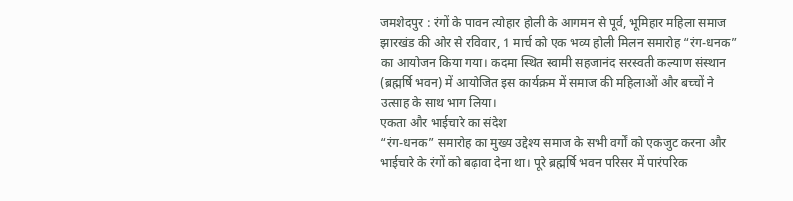जमशेदपुर : रंगों के पावन त्योहार होली के आगमन से पूर्व, भूमिहार महिला समाज झारखंड की ओर से रविवार, 1 मार्च को एक भव्य होली मिलन समारोह “रंग-धनक” का आयोजन किया गया। कदमा स्थित स्वामी सहजानंद सरस्वती कल्याण संस्थान (ब्रह्मर्षि भवन) में आयोजित इस कार्यक्रम में समाज की महिलाओं और बच्चों ने उत्साह के साथ भाग लिया।
एकता और भाईचारे का संदेश
“रंग-धनक” समारोह का मुख्य उद्देश्य समाज के सभी वर्गों को एकजुट करना और भाईचारे के रंगों को बढ़ावा देना था। पूरे ब्रह्मर्षि भवन परिसर में पारंपरिक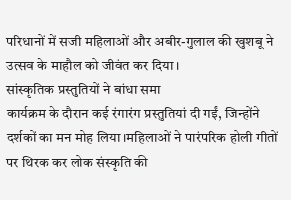परिधानों में सजी महिलाओं और अबीर-गुलाल की खुशबू ने उत्सव के माहौल को जीवंत कर दिया।
सांस्कृतिक प्रस्तुतियों ने बांधा समा
कार्यक्रम के दौरान कई रंगारंग प्रस्तुतियां दी गईं, जिन्होंने दर्शकों का मन मोह लिया।महिलाओं ने पारंपरिक होली गीतों पर थिरक कर लोक संस्कृति की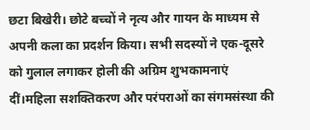छटा बिखेरी। छोटे बच्चों ने नृत्य और गायन के माध्यम से अपनी कला का प्रदर्शन किया। सभी सदस्यों ने एक-दूसरे को गुलाल लगाकर होली की अग्रिम शुभकामनाएं दीं।महिला सशक्तिकरण और परंपराओं का संगमसंस्था की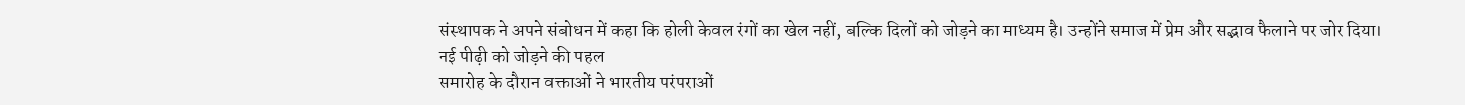संस्थापक ने अपने संबोधन में कहा कि होली केवल रंगों का खेल नहीं, बल्कि दिलों को जोड़ने का माध्यम है। उन्होंने समाज में प्रेम और सद्भाव फैलाने पर जोर दिया।
नई पीढ़ी को जोड़ने की पहल
समारोह के दौरान वक्ताओं ने भारतीय परंपराओं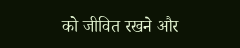को जीवित रखने और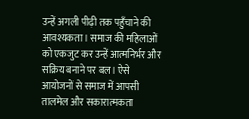उन्हें अगली पीढ़ी तक पहुँचाने की आवश्यकता। समाज की महिलाओं को एकजुट कर उन्हें आत्मनिर्भर और सक्रिय बनाने पर बल। ऐसे आयोजनों से समाज में आपसी तालमेल और सकारात्मकता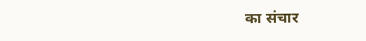का संचार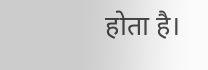होता है।